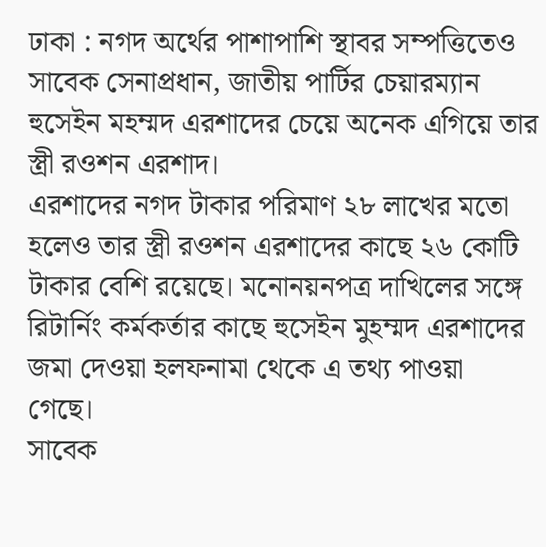ঢাকা : নগদ অর্থের পাশাপাশি স্থাবর সম্পত্তিতেও সাবেক সেনাপ্রধান, জাতীয় পার্টির চেয়ারম্যান হুসেইন মহম্মদ এরশাদের চেয়ে অনেক এগিয়ে তার স্ত্রী রওশন এরশাদ।
এরশাদের নগদ টাকার পরিমাণ ২৮ লাখের মতো হলেও তার স্ত্রী রওশন এরশাদের কাছে ২৬ কোটি টাকার বেশি রয়েছে। মনোনয়নপত্র দাখিলের সঙ্গে রিটার্নিং কর্মকর্তার কাছে হুসেইন মুহম্মদ এরশাদের জমা দেওয়া হলফনামা থেকে এ তথ্য পাওয়া গেছে।
সাবেক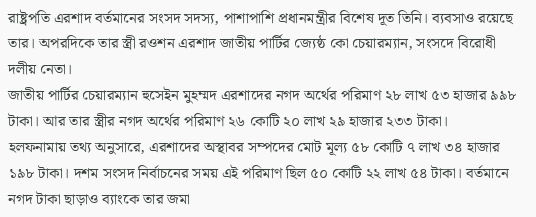রাষ্ট্রপতি এরশাদ বর্তমানের সংসদ সদস্য, পাশাপাশি প্রধানমন্ত্রীর বিশেষ দূত তিনি। ব্যবসাও রয়েছে তার। অপরদিকে তার স্ত্রী রওশন এরশাদ জাতীয় পার্টির জ্যেষ্ঠ কো চেয়ারম্যান, সংসদে বিরোধী দলীয় নেতা।
জাতীয় পার্টির চেয়ারম্যান হুসেইন মুহম্মদ এরশাদের নগদ অর্থের পরিমাণ ২৮ লাখ ৫৩ হাজার ৯৯৮ টাকা। আর তার স্ত্রীর নগদ অর্থের পরিমাণ ২৬ কোটি ২০ লাখ ২৯ হাজার ২৩৩ টাকা।
হলফনামায় তথ্য অনুসারে, এরশাদের অস্থাবর সম্পদের মোট মূল্য ৫৮ কোটি ৭ লাখ ৩৪ হাজার ১৯৮ টাকা। দশম সংসদ নির্বাচনের সময় এই পরিমাণ ছিল ৫০ কোটি ২২ লাখ ৫৪ টাকা। বর্তমানে নগদ টাকা ছাড়াও ব্যাংকে তার জমা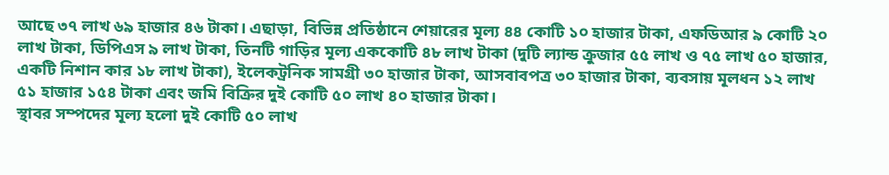আছে ৩৭ লাখ ৬৯ হাজার ৪৬ টাকা। এছাড়া, বিভিন্ন প্রতিষ্ঠানে শেয়ারের মূল্য ৪৪ কোটি ১০ হাজার টাকা, এফডিআর ৯ কোটি ২০ লাখ টাকা, ডিপিএস ৯ লাখ টাকা, তিনটি গাড়ির মূল্য এককোটি ৪৮ লাখ টাকা (দুটি ল্যান্ড ক্রুজার ৫৫ লাখ ও ৭৫ লাখ ৫০ হাজার, একটি নিশান কার ১৮ লাখ টাকা), ইলেকট্রনিক সামগ্রী ৩০ হাজার টাকা, আসবাবপত্র ৩০ হাজার টাকা, ব্যবসায় মূলধন ১২ লাখ ৫১ হাজার ১৫৪ টাকা এবং জমি বিক্রির দুই কোটি ৫০ লাখ ৪০ হাজার টাকা।
স্থাবর সম্পদের মূল্য হলো দুই কোটি ৫০ লাখ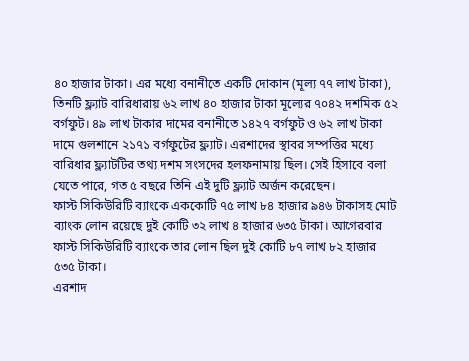৪০ হাজার টাকা। এর মধ্যে বনানীতে একটি দোকান (মূল্য ৭৭ লাখ টাকা), তিনটি ফ্ল্যাট বারিধারায় ৬২ লাখ ৪০ হাজার টাকা মূল্যের ৭০৪২ দশমিক ৫২ বর্গফুট। ৪৯ লাখ টাকার দামের বনানীতে ১৪২৭ বর্গফুট ও ৬২ লাখ টাকা দামে গুলশানে ২১৭১ বর্গফুটের ফ্ল্যাট। এরশাদের স্থাবর সম্পত্তির মধ্যে বারিধার ফ্ল্যাটটির তথ্য দশম সংসদের হলফনামায় ছিল। সেই হিসাবে বলা যেতে পারে, গত ৫ বছরে তিনি এই দুটি ফ্ল্যাট অর্জন করেছেন।
ফাস্ট সিকিউরিটি ব্যাংকে এককোটি ৭৫ লাখ ৮৪ হাজার ৯৪৬ টাকাসহ মোট ব্যাংক লোন রয়েছে দুই কোটি ৩২ লাখ ৪ হাজার ৬৩৫ টাকা। আগেরবার ফাস্ট সিকিউরিটি ব্যাংকে তার লোন ছিল দুই কোটি ৮৭ লাখ ৮২ হাজার ৫৩৫ টাকা।
এরশাদ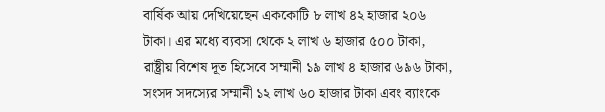বার্ষিক আয় দেখিয়েছেন এককোটি ৮ লাখ ৪২ হাজার ২০৬ টাকা। এর মধ্যে ব্যবসা থেকে ২ লাখ ৬ হাজার ৫০০ টাকা, রাষ্ট্রীয় বিশেষ দূত হিসেবে সম্মানী ১৯ লাখ ৪ হাজার ৬৯৬ টাকা, সংসদ সদস্যের সম্মানী ১২ লাখ ৬০ হাজার টাকা এবং ব্যাংকে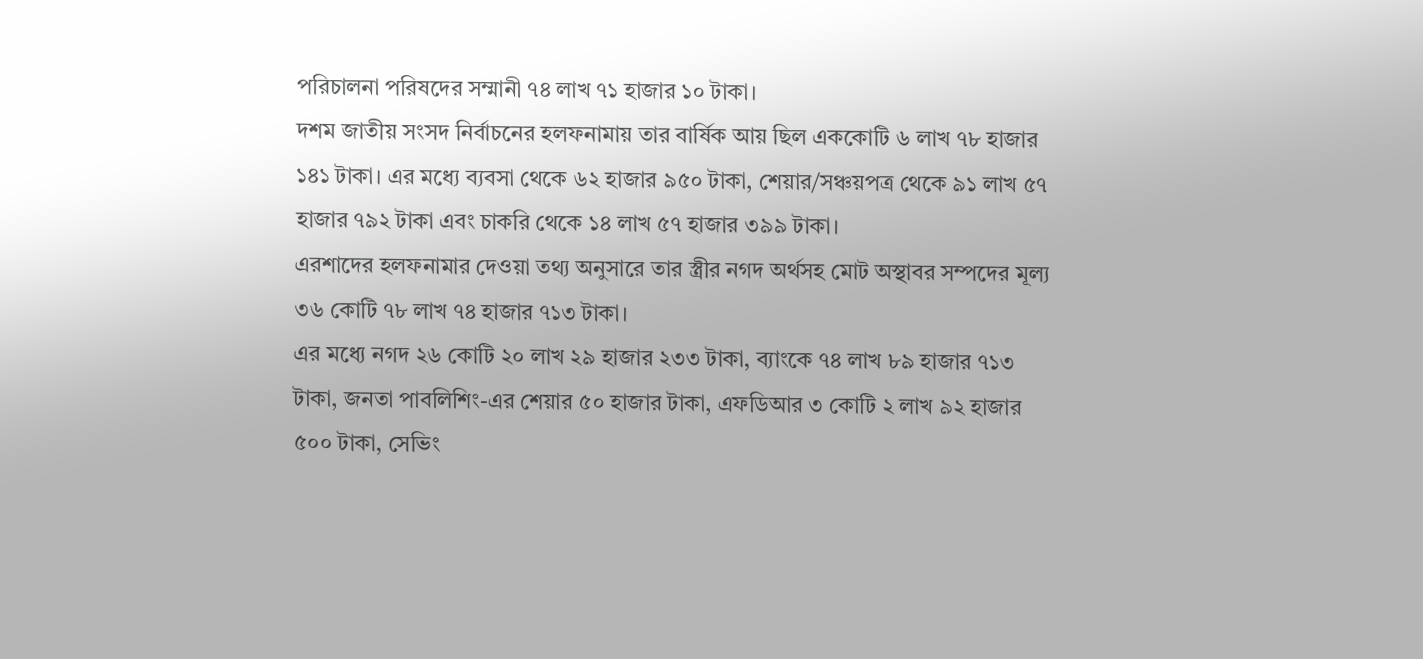পরিচালনা পরিষদের সম্মানী ৭৪ লাখ ৭১ হাজার ১০ টাকা।
দশম জাতীয় সংসদ নির্বাচনের হলফনামায় তার বার্ষিক আয় ছিল এককোটি ৬ লাখ ৭৮ হাজার ১৪১ টাকা। এর মধ্যে ব্যবসা থেকে ৬২ হাজার ৯৫০ টাকা, শেয়ার/সঞ্চয়পত্র থেকে ৯১ লাখ ৫৭ হাজার ৭৯২ টাকা এবং চাকরি থেকে ১৪ লাখ ৫৭ হাজার ৩৯৯ টাকা।
এরশাদের হলফনামার দেওয়া তথ্য অনুসারে তার স্ত্রীর নগদ অর্থসহ মোট অস্থাবর সম্পদের মূল্য ৩৬ কোটি ৭৮ লাখ ৭৪ হাজার ৭১৩ টাকা।
এর মধ্যে নগদ ২৬ কোটি ২০ লাখ ২৯ হাজার ২৩৩ টাকা, ব্যাংকে ৭৪ লাখ ৮৯ হাজার ৭১৩ টাকা, জনতা পাবলিশিং-এর শেয়ার ৫০ হাজার টাকা, এফডিআর ৩ কোটি ২ লাখ ৯২ হাজার ৫০০ টাকা, সেভিং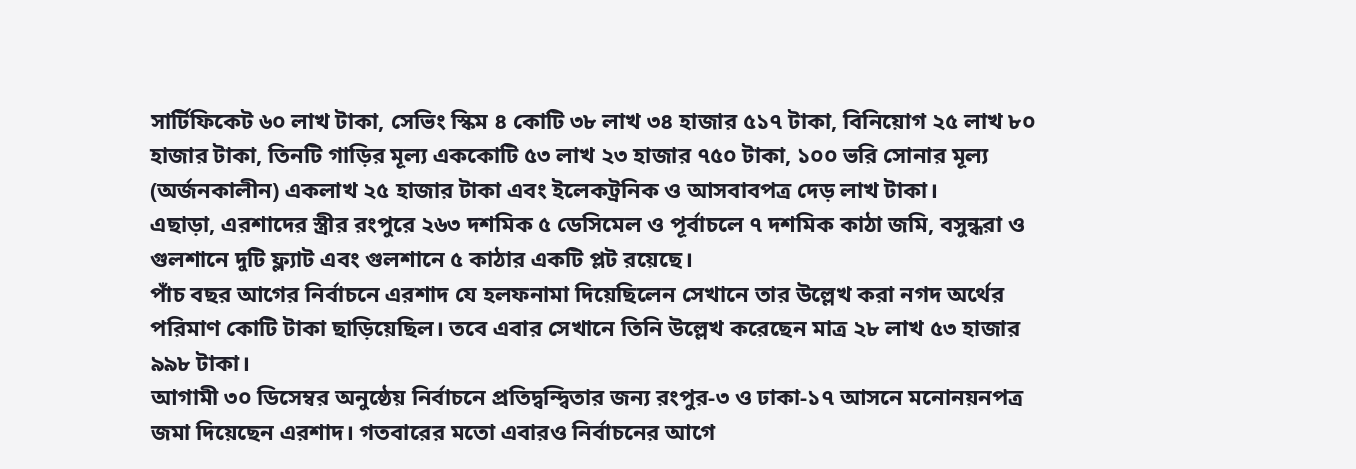সার্টিফিকেট ৬০ লাখ টাকা, সেভিং স্কিম ৪ কোটি ৩৮ লাখ ৩৪ হাজার ৫১৭ টাকা, বিনিয়োগ ২৫ লাখ ৮০ হাজার টাকা, তিনটি গাড়ির মূল্য এককোটি ৫৩ লাখ ২৩ হাজার ৭৫০ টাকা, ১০০ ভরি সোনার মূল্য (অর্জনকালীন) একলাখ ২৫ হাজার টাকা এবং ইলেকট্রনিক ও আসবাবপত্র দেড় লাখ টাকা।
এছাড়া, এরশাদের স্ত্রীর রংপুরে ২৬৩ দশমিক ৫ ডেসিমেল ও পূর্বাচলে ৭ দশমিক কাঠা জমি, বসুন্ধরা ও গুলশানে দুটি ফ্ল্যাট এবং গুলশানে ৫ কাঠার একটি প্লট রয়েছে।
পাঁচ বছর আগের নির্বাচনে এরশাদ যে হলফনামা দিয়েছিলেন সেখানে তার উল্লেখ করা নগদ অর্থের পরিমাণ কোটি টাকা ছাড়িয়েছিল। তবে এবার সেখানে তিনি উল্লেখ করেছেন মাত্র ২৮ লাখ ৫৩ হাজার ৯৯৮ টাকা।
আগামী ৩০ ডিসেম্বর অনুষ্ঠেয় নির্বাচনে প্রতিদ্বন্দ্বিতার জন্য রংপুর-৩ ও ঢাকা-১৭ আসনে মনোনয়নপত্র জমা দিয়েছেন এরশাদ। গতবারের মতো এবারও নির্বাচনের আগে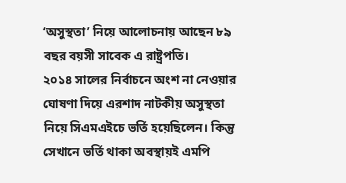‘অসুস্থতা’ নিয়ে আলোচনায় আছেন ৮৯ বছর বয়সী সাবেক এ রাষ্ট্রপতি।
২০১৪ সালের নির্বাচনে অংশ না নেওয়ার ঘোষণা দিয়ে এরশাদ নাটকীয় অসুস্থতা নিয়ে সিএমএইচে ভর্তি হয়েছিলেন। কিন্তু সেখানে ভর্তি থাকা অবস্থায়ই এমপি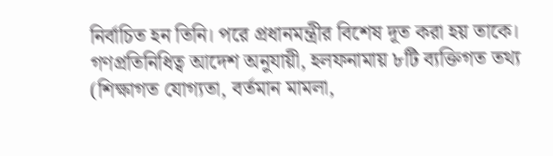নির্বাচিত হন তিনি। পরে প্রধানমন্ত্রীর বিশেষ দূত করা হয় তাকে।
গণপ্রতিনিধিত্ব আদেশ অনুযায়ী, হলফনামায় ৮টি ব্যক্তিগত তথ্য (শিক্ষাগত যোগ্যতা, বর্তমান মামলা,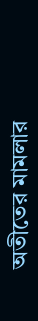অতীতের মামলার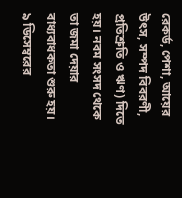রেকর্ড, পেশা, আয়ের উৎস, সম্পদ বিবরণী, প্রতিশ্রুতি ও ঋণ) দিতে হয়। নবম সংসদ থেকে তা জমা দেয়ার বাধ্যবাধকতা শুরু হয়।
৯ ডিসেম্বরের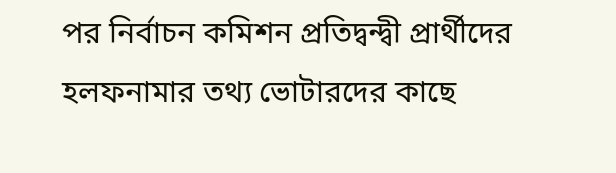পর নির্বাচন কমিশন প্রতিদ্বন্দ্বী প্রার্থীদের হলফনামার তথ্য ভোটারদের কাছে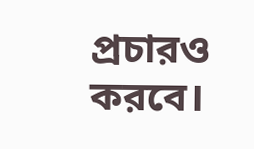প্রচারও করবে।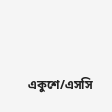একুশে/এসসি